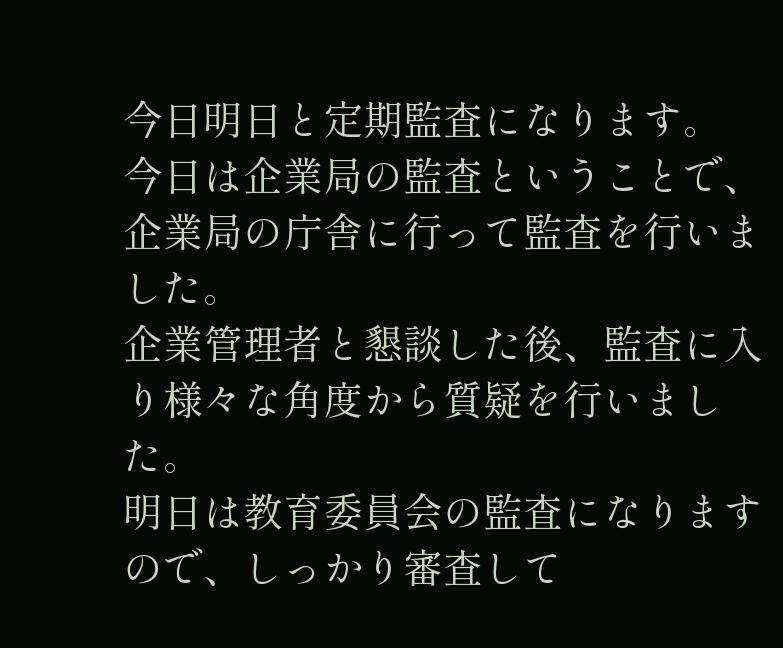今日明日と定期監査になります。
今日は企業局の監査ということで、企業局の庁舎に行って監査を行いました。
企業管理者と懇談した後、監査に入り様々な角度から質疑を行いました。
明日は教育委員会の監査になりますので、しっかり審査して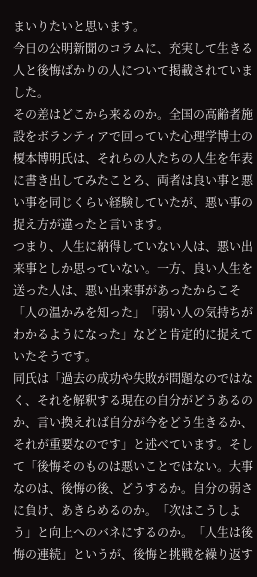まいりたいと思います。
今日の公明新聞のコラムに、充実して生きる人と後悔ばかりの人について掲載されていました。
その差はどこから来るのか。全国の高齢者施設をボランティアで回っていた心理学博士の榎本博明氏は、それらの人たちの人生を年表に書き出してみたことろ、両者は良い事と悪い事を同じくらい経験していたが、悪い事の捉え方が違ったと言います。
つまり、人生に納得していない人は、悪い出来事としか思っていない。一方、良い人生を送った人は、悪い出来事があったからこそ「人の温かみを知った」「弱い人の気持ちがわかるようになった」などと肯定的に捉えていたそうです。
同氏は「過去の成功や失敗が問題なのではなく、それを解釈する現在の自分がどうあるのか、言い換えれば自分が今をどう生きるか、それが重要なのです」と述べています。そして「後悔そのものは悪いことではない。大事なのは、後悔の後、どうするか。自分の弱さに負け、あきらめるのか。「次はこうしよう」と向上へのバネにするのか。「人生は後悔の連続」というが、後悔と挑戦を繰り返す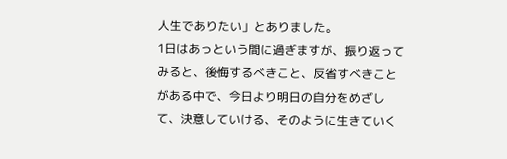人生でありたい」とありました。
1日はあっという間に過ぎますが、振り返ってみると、後悔するべきこと、反省すべきことがある中で、今日より明日の自分をめざして、決意していける、そのように生きていく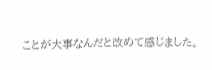ことが大事なんだと改めて感じました。